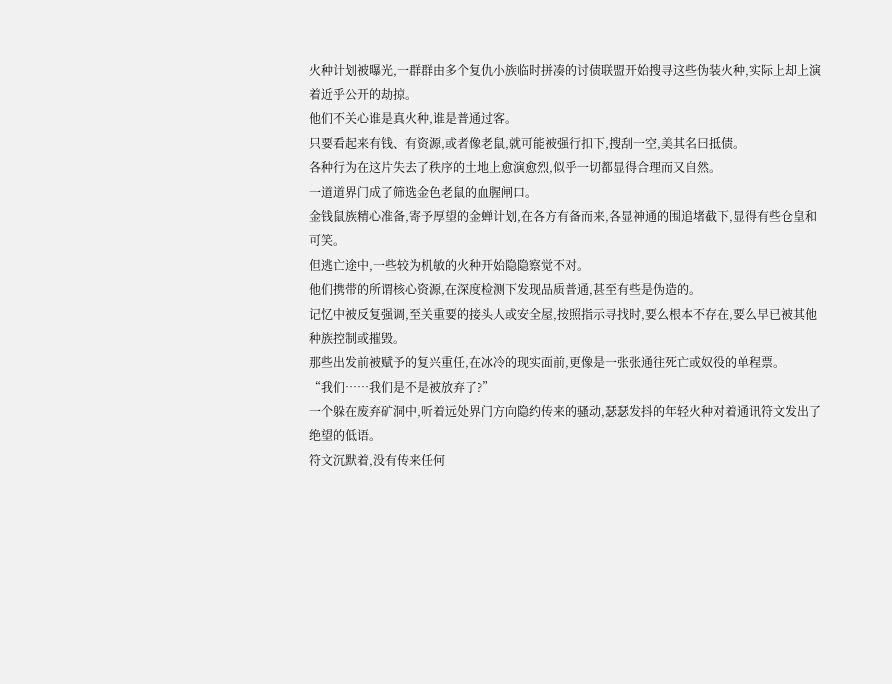火种计划被曝光,一群群由多个复仇小族临时拼凑的讨债联盟开始搜寻这些伪装火种,实际上却上演着近乎公开的劫掠。
他们不关心谁是真火种,谁是普通过客。
只要看起来有钱、有资源,或者像老鼠,就可能被强行扣下,搜刮一空,美其名曰抵债。
各种行为在这片失去了秩序的土地上愈演愈烈,似乎一切都显得合理而又自然。
一道道界门成了筛选金色老鼠的血腥闸口。
金钱鼠族精心准备,寄予厚望的金蝉计划,在各方有备而来,各显神通的围追堵截下,显得有些仓皇和可笑。
但逃亡途中,一些较为机敏的火种开始隐隐察觉不对。
他们携带的所谓核心资源,在深度检测下发现品质普通,甚至有些是伪造的。
记忆中被反复强调,至关重要的接头人或安全屋,按照指示寻找时,要么根本不存在,要么早已被其他种族控制或摧毁。
那些出发前被赋予的复兴重任,在冰冷的现实面前,更像是一张张通往死亡或奴役的单程票。
“我们……我们是不是被放弃了?”
一个躲在废弃矿洞中,听着远处界门方向隐约传来的骚动,瑟瑟发抖的年轻火种对着通讯符文发出了绝望的低语。
符文沉默着,没有传来任何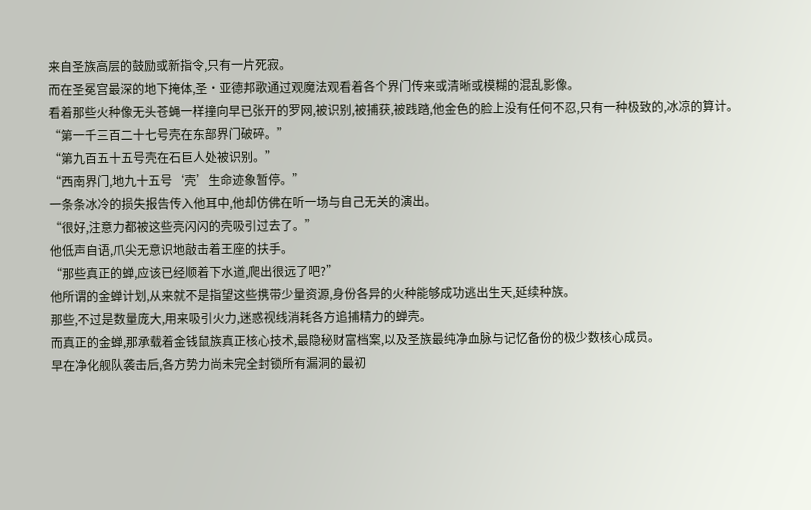来自圣族高层的鼓励或新指令,只有一片死寂。
而在圣冕宫最深的地下掩体,圣·亚德邦歌通过观魔法观看着各个界门传来或清晰或模糊的混乱影像。
看着那些火种像无头苍蝇一样撞向早已张开的罗网,被识别,被捕获,被践踏,他金色的脸上没有任何不忍,只有一种极致的,冰凉的算计。
“第一千三百二十七号壳在东部界门破碎。”
“第九百五十五号壳在石巨人处被识别。”
“西南界门,地九十五号‘壳’生命迹象暂停。”
一条条冰冷的损失报告传入他耳中,他却仿佛在听一场与自己无关的演出。
“很好,注意力都被这些亮闪闪的壳吸引过去了。”
他低声自语,爪尖无意识地敲击着王座的扶手。
“那些真正的蝉,应该已经顺着下水道,爬出很远了吧?”
他所谓的金蝉计划,从来就不是指望这些携带少量资源,身份各异的火种能够成功逃出生天,延续种族。
那些,不过是数量庞大,用来吸引火力,迷惑视线消耗各方追捕精力的蝉壳。
而真正的金蝉,那承载着金钱鼠族真正核心技术,最隐秘财富档案,以及圣族最纯净血脉与记忆备份的极少数核心成员。
早在净化舰队袭击后,各方势力尚未完全封锁所有漏洞的最初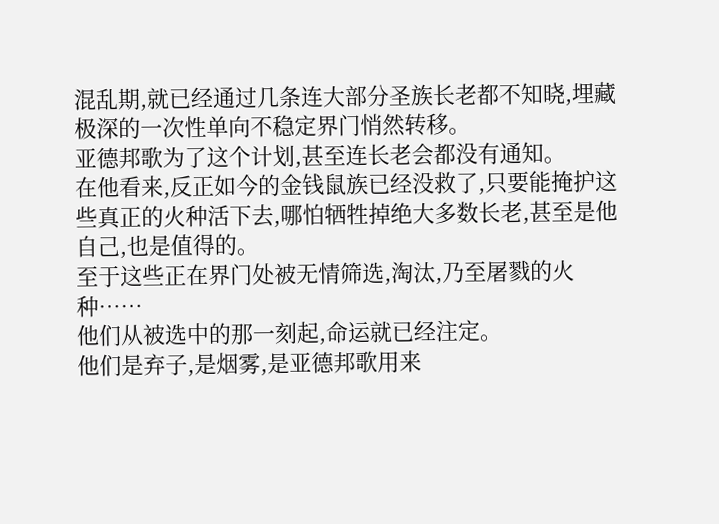混乱期,就已经通过几条连大部分圣族长老都不知晓,埋藏极深的一次性单向不稳定界门悄然转移。
亚德邦歌为了这个计划,甚至连长老会都没有通知。
在他看来,反正如今的金钱鼠族已经没救了,只要能掩护这些真正的火种活下去,哪怕牺牲掉绝大多数长老,甚至是他自己,也是值得的。
至于这些正在界门处被无情筛选,淘汰,乃至屠戮的火种……
他们从被选中的那一刻起,命运就已经注定。
他们是弃子,是烟雾,是亚德邦歌用来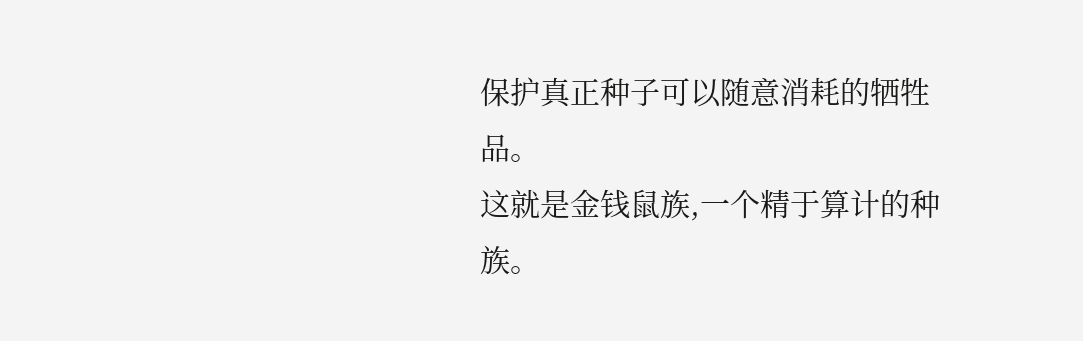保护真正种子可以随意消耗的牺牲品。
这就是金钱鼠族,一个精于算计的种族。